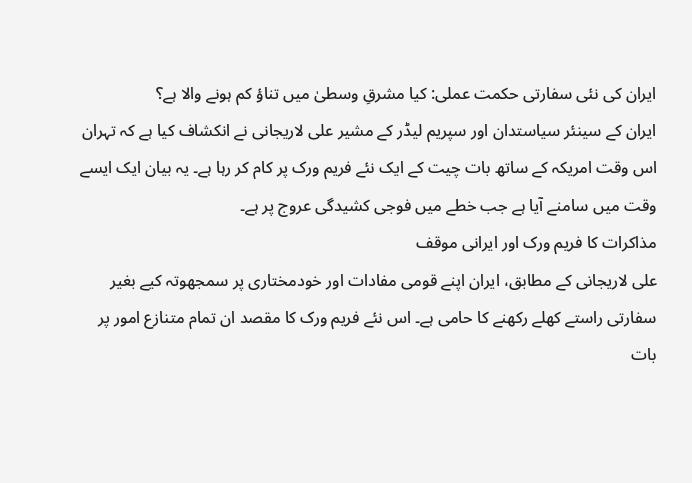ایران کی نئی سفارتی حکمت عملی: کیا مشرقِ وسطیٰ میں تناؤ کم ہونے والا ہے؟
ایران کے سینئر سیاستدان اور سپریم لیڈر کے مشیر علی لاریجانی نے انکشاف کیا ہے کہ تہران اس وقت امریکہ کے ساتھ بات چیت کے ایک نئے فریم ورک پر کام کر رہا ہے۔ یہ بیان ایک ایسے وقت میں سامنے آیا ہے جب خطے میں فوجی کشیدگی عروج پر ہے۔
مذاکرات کا فریم ورک اور ایرانی موقف
علی لاریجانی کے مطابق، ایران اپنے قومی مفادات اور خودمختاری پر سمجھوتہ کیے بغیر سفارتی راستے کھلے رکھنے کا حامی ہے۔ اس نئے فریم ورک کا مقصد ان تمام متنازع امور پر بات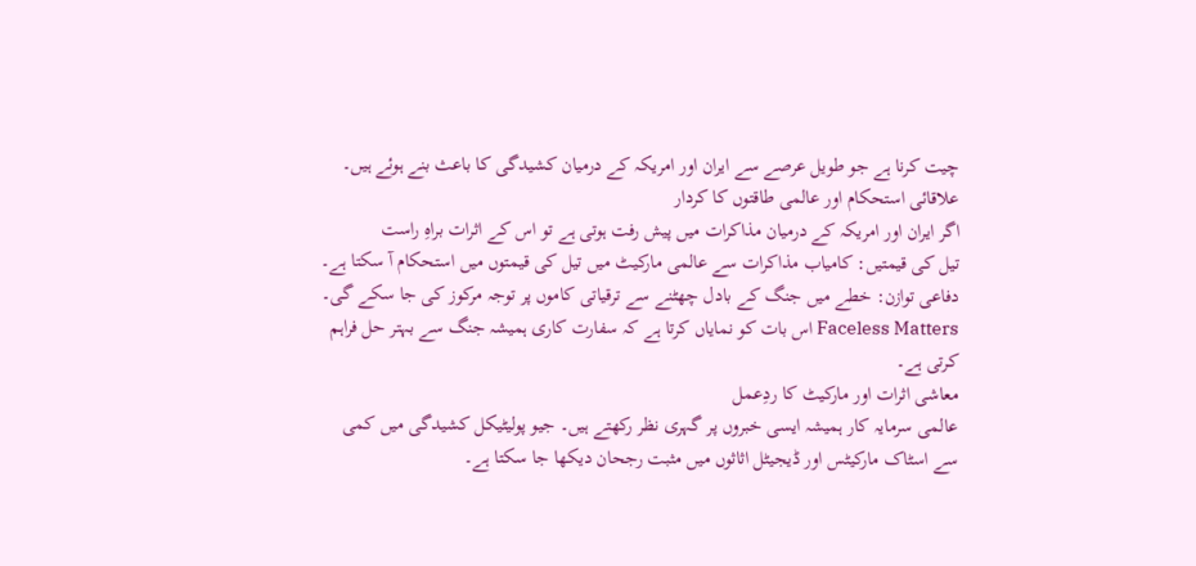چیت کرنا ہے جو طویل عرصے سے ایران اور امریکہ کے درمیان کشیدگی کا باعث بنے ہوئے ہیں۔
علاقائی استحکام اور عالمی طاقتوں کا کردار
اگر ایران اور امریکہ کے درمیان مذاکرات میں پیش رفت ہوتی ہے تو اس کے اثرات براہِ راست
تیل کی قیمتیں: کامیاب مذاکرات سے عالمی مارکیٹ میں تیل کی قیمتوں میں استحکام آ سکتا ہے۔
دفاعی توازن: خطے میں جنگ کے بادل چھٹنے سے ترقیاتی کاموں پر توجہ مرکوز کی جا سکے گی۔
Faceless Matters اس بات کو نمایاں کرتا ہے کہ سفارت کاری ہمیشہ جنگ سے بہتر حل فراہم کرتی ہے۔
معاشی اثرات اور مارکیٹ کا ردِعمل
عالمی سرمایہ کار ہمیشہ ایسی خبروں پر گہری نظر رکھتے ہیں۔ جیو پولیٹیکل کشیدگی میں کمی سے اسٹاک مارکیٹس اور ڈیجیٹل اثاثوں میں مثبت رجحان دیکھا جا سکتا ہے۔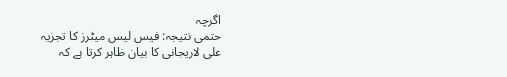اگرچہ
حتمی نتیجہ: فیس لیس میٹرز کا تجزیہ
علی لاریجانی کا بیان ظاہر کرتا ہے کہ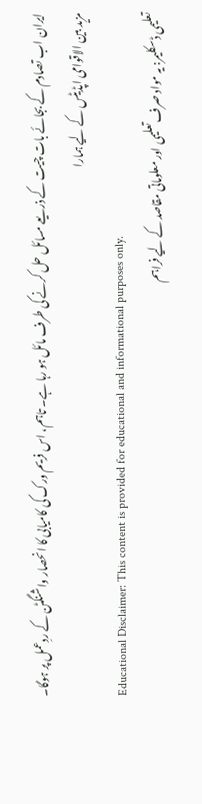ایران اب تصادم کے بجائے بات چیت کے ذریعے مسائل حل کرنے کی طرف مائل ہو رہا ہے۔ تاہم، اس فریم ورک کی کامیابی کا انحصار واشنگٹن کے ردِعمل پر ہوگا۔
مزید بین الاقوامی اپڈیٹس کے لیے ہمارا
Educational Disclaimer: This content is provided for educational and informational purposes only.
تعلیمی ڈسکلیمر: یہ مواد صرف تعلیمی اور معلوماتی مقاصد کے لیے فراہم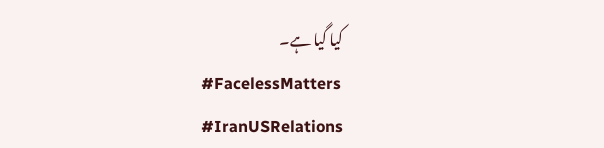کیا گیا ہے۔
#FacelessMatters #IranUSRelations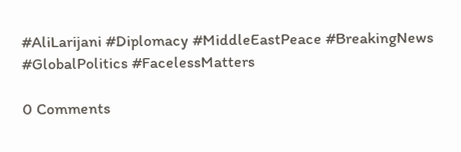#AliLarijani #Diplomacy #MiddleEastPeace #BreakingNews #GlobalPolitics #FacelessMatters

0 Comments